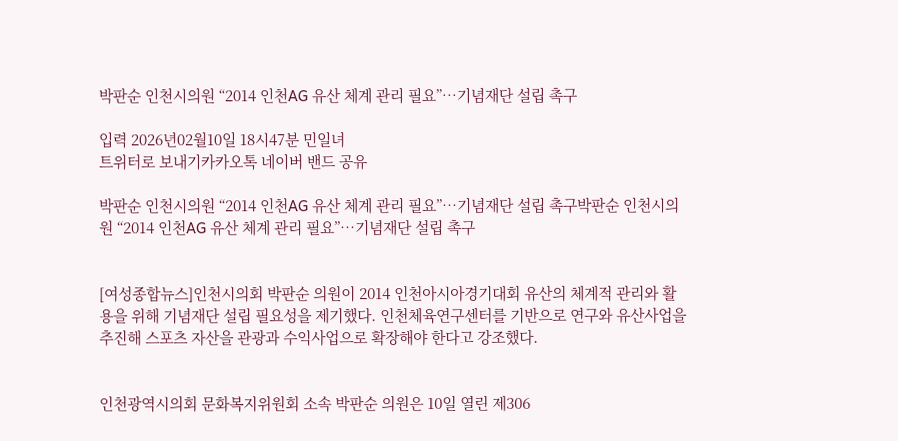박판순 인천시의원 “2014 인천AG 유산 체계 관리 필요”…기념재단 설립 촉구

입력 2026년02월10일 18시47분 민일녀
트위터로 보내기카카오톡 네이버 밴드 공유

박판순 인천시의원 “2014 인천AG 유산 체계 관리 필요”…기념재단 설립 촉구박판순 인천시의원 “2014 인천AG 유산 체계 관리 필요”…기념재단 설립 촉구


[여성종합뉴스]인천시의회 박판순 의원이 2014 인천아시아경기대회 유산의 체계적 관리와 활용을 위해 기념재단 설립 필요성을 제기했다. 인천체육연구센터를 기반으로 연구와 유산사업을 추진해 스포츠 자산을 관광과 수익사업으로 확장해야 한다고 강조했다.


인천광역시의회 문화복지위원회 소속 박판순 의원은 10일 열린 제306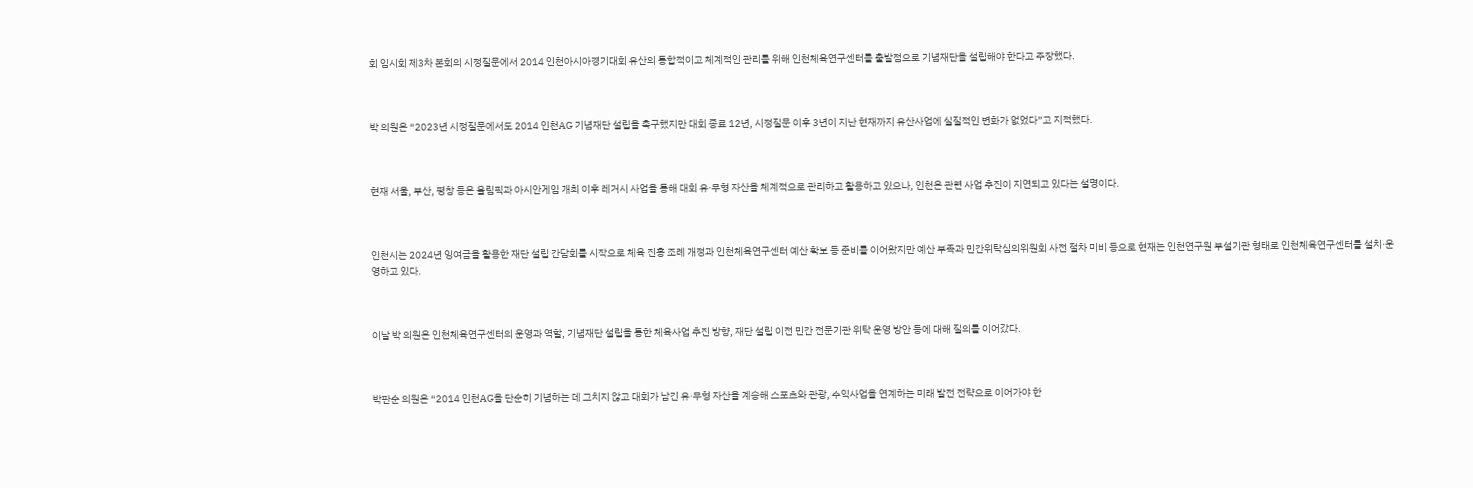회 임시회 제3차 본회의 시정질문에서 2014 인천아시아경기대회 유산의 통합적이고 체계적인 관리를 위해 인천체육연구센터를 출발점으로 기념재단을 설립해야 한다고 주장했다.



박 의원은 “2023년 시정질문에서도 2014 인천AG 기념재단 설립을 촉구했지만 대회 종료 12년, 시정질문 이후 3년이 지난 현재까지 유산사업에 실질적인 변화가 없었다”고 지적했다.



현재 서울, 부산, 평창 등은 올림픽과 아시안게임 개최 이후 레거시 사업을 통해 대회 유·무형 자산을 체계적으로 관리하고 활용하고 있으나, 인천은 관련 사업 추진이 지연되고 있다는 설명이다.



인천시는 2024년 잉여금을 활용한 재단 설립 간담회를 시작으로 체육 진흥 조례 개정과 인천체육연구센터 예산 확보 등 준비를 이어왔지만 예산 부족과 민간위탁심의위원회 사전 절차 미비 등으로 현재는 인천연구원 부설기관 형태로 인천체육연구센터를 설치·운영하고 있다.



이날 박 의원은 인천체육연구센터의 운영과 역할, 기념재단 설립을 통한 체육사업 추진 방향, 재단 설립 이전 민간 전문기관 위탁 운영 방안 등에 대해 질의를 이어갔다.



박판순 의원은 “2014 인천AG을 단순히 기념하는 데 그치지 않고 대회가 남긴 유·무형 자산을 계승해 스포츠와 관광, 수익사업을 연계하는 미래 발전 전략으로 이어가야 한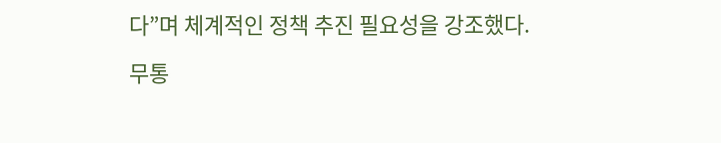다”며 체계적인 정책 추진 필요성을 강조했다.

무통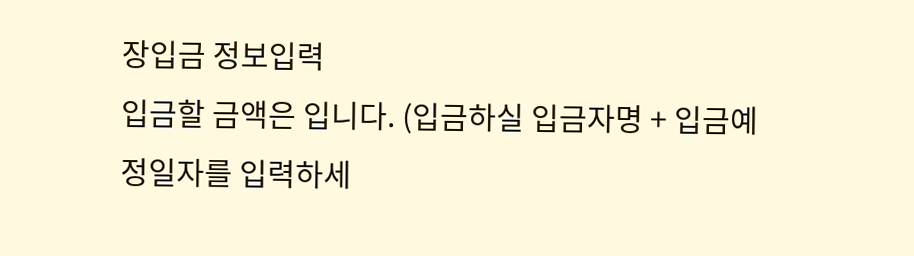장입금 정보입력
입금할 금액은 입니다. (입금하실 입금자명 + 입금예정일자를 입력하세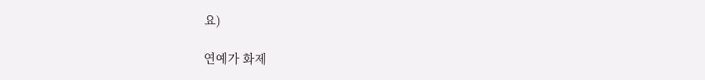요)

연예가 화제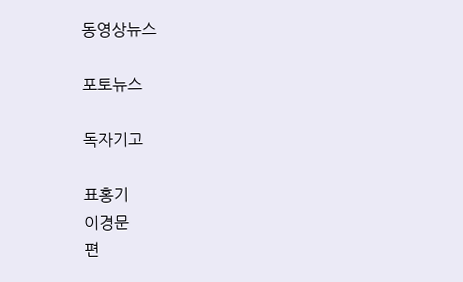동영상뉴스

포토뉴스

독자기고

표홍기
이경문
편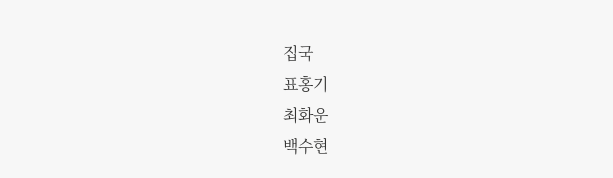집국
표홍기
최화운
백수현